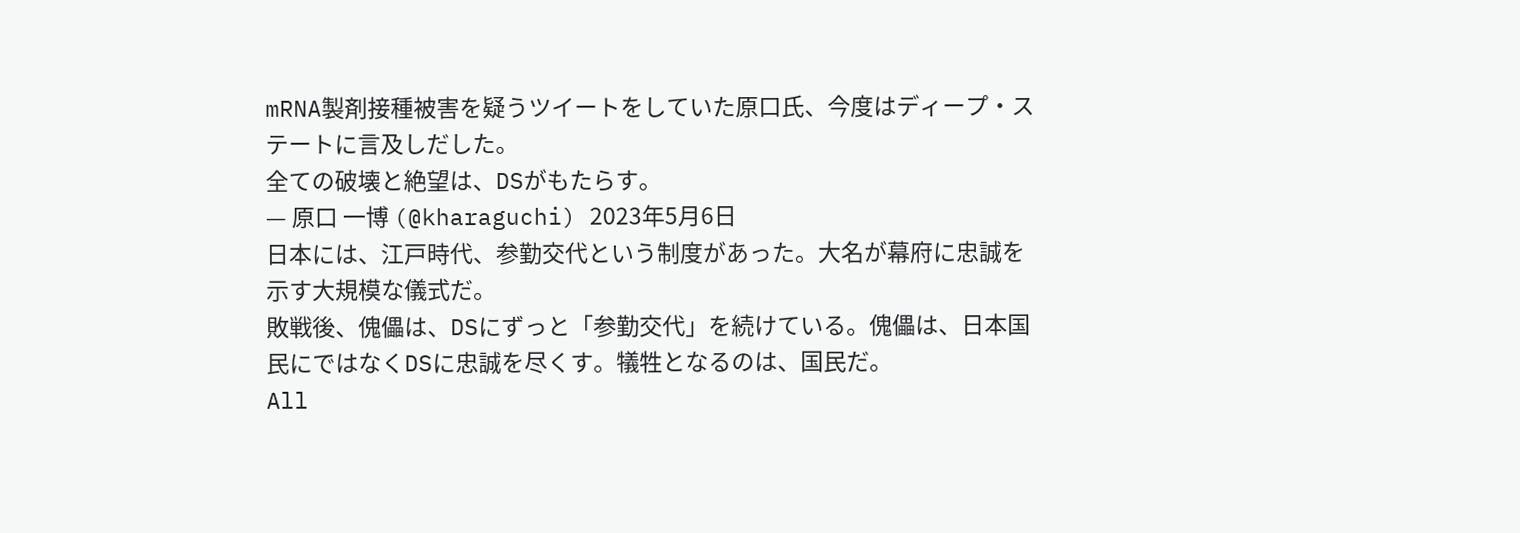mRNA製剤接種被害を疑うツイートをしていた原口氏、今度はディープ・ステートに言及しだした。
全ての破壊と絶望は、DSがもたらす。
— 原口 一博 (@kharaguchi) 2023年5月6日
日本には、江戸時代、参勤交代という制度があった。大名が幕府に忠誠を示す大規模な儀式だ。
敗戦後、傀儡は、DSにずっと「参勤交代」を続けている。傀儡は、日本国民にではなくDSに忠誠を尽くす。犠牲となるのは、国民だ。
All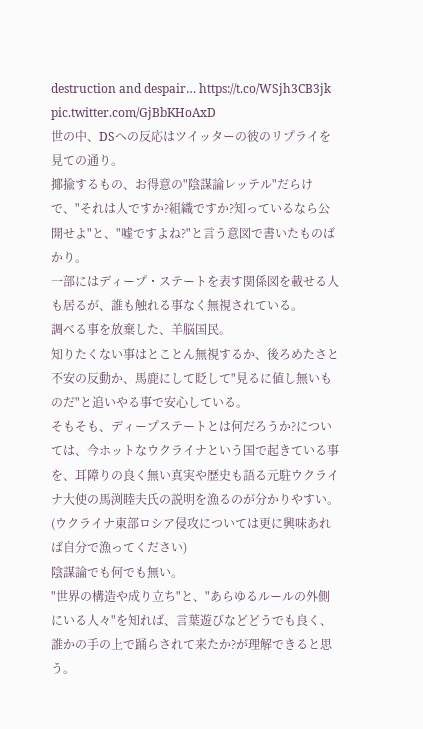destruction and despair… https://t.co/WSjh3CB3jk pic.twitter.com/GjBbKHoAxD
世の中、DSへの反応はツイッターの彼のリプライを見ての通り。
揶揄するもの、お得意の"陰謀論レッテル"だらけで、"それは人ですか?組織ですか?知っているなら公開せよ"と、"嘘ですよね?"と言う意図で書いたものばかり。
一部にはディープ・ステートを表す関係図を載せる人も居るが、誰も触れる事なく無視されている。
調べる事を放棄した、羊脳国民。
知りたくない事はとことん無視するか、後ろめたさと不安の反動か、馬鹿にして貶して"見るに値し無いものだ"と追いやる事で安心している。
そもそも、ディープステートとは何だろうか?については、今ホットなウクライナという国で起きている事を、耳障りの良く無い真実や歴史も語る元駐ウクライナ大使の馬渕睦夫氏の説明を漁るのが分かりやすい。
(ウクライナ東部ロシア侵攻については更に興味あれば自分で漁ってください)
陰謀論でも何でも無い。
"世界の構造や成り立ち"と、"あらゆるルールの外側にいる人々"を知れば、言葉遊びなどどうでも良く、誰かの手の上で踊らされて来たか?が理解できると思う。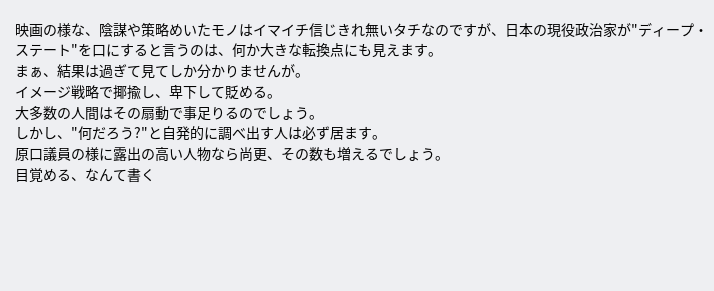映画の様な、陰謀や策略めいたモノはイマイチ信じきれ無いタチなのですが、日本の現役政治家が"ディープ・ステート"を口にすると言うのは、何か大きな転換点にも見えます。
まぁ、結果は過ぎて見てしか分かりませんが。
イメージ戦略で揶揄し、卑下して貶める。
大多数の人間はその扇動で事足りるのでしょう。
しかし、"何だろう?"と自発的に調べ出す人は必ず居ます。
原口議員の様に露出の高い人物なら尚更、その数も増えるでしょう。
目覚める、なんて書く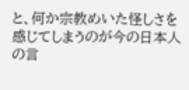と、何か宗教めいた怪しさを感じてしまうのが今の日本人の言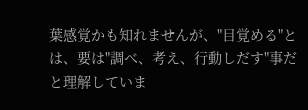葉感覚かも知れませんが、"目覚める"とは、要は"調べ、考え、行動しだす"事だと理解していま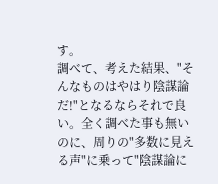す。
調べて、考えた結果、"そんなものはやはり陰謀論だ!"となるならそれで良い。全く調べた事も無いのに、周りの"多数に見える声"に乗って"陰謀論に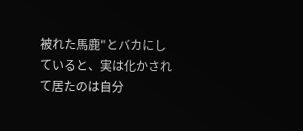被れた馬鹿"とバカにしていると、実は化かされて居たのは自分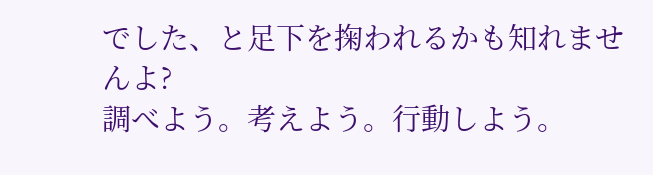でした、と足下を掬われるかも知れませんよ?
調べよう。考えよう。行動しよう。